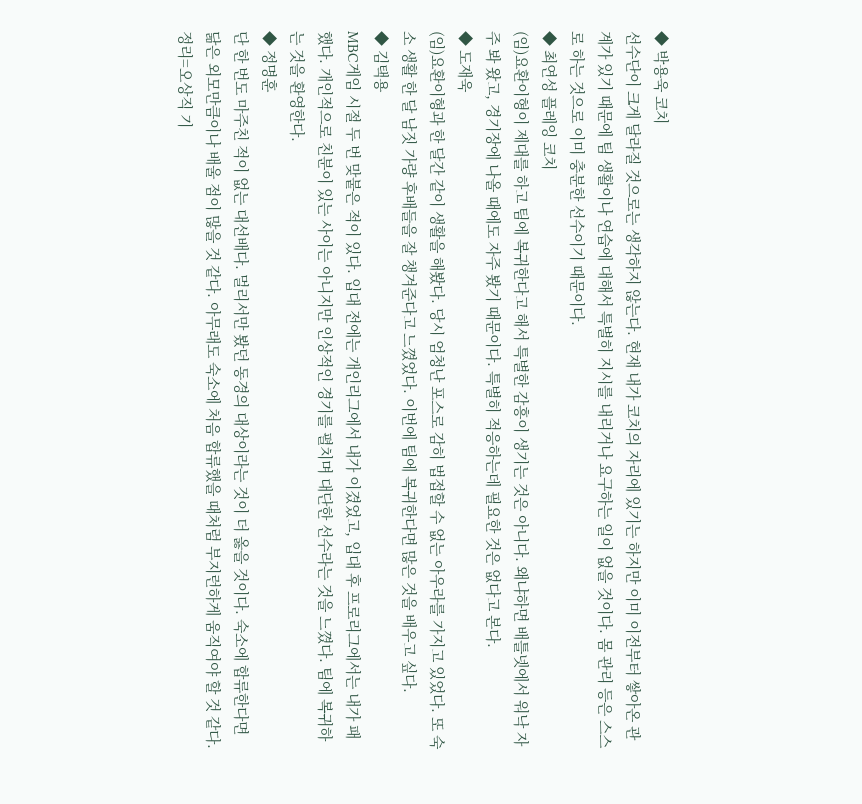◆ 박용욱 코치
선수단이 크게 달라질 것으로는 생각하지 않는다. 현재 내가 코치의 자리에 있기는 하지만 이미 이전부터 쌓아온 관계가 있기 때문에 팀 생활이나 연습에 대해서 특별히 지시를 내리거나 요구하는 일이 없을 것이다. 몸 관리 등은 스스로 하는 것으로 이미 충분한 선수이기 때문이다.
◆ 최연성 플레잉 코치
(임)요환이형이 제대를 하고 팀에 복귀한다고 해서 특별한 감흥이 생기는 것은 아니다. 왜냐하면 배틀넷에서 워낙 자주 봐 왔고, 경기장에 나올 때에도 자주 봤기 때문이다. 특별히 적응하는데 필요한 것은 없다고 본다.
◆ 도재욱
(임)요환이형과 한 달간 같이 생활을 해봤다. 당시 엄청난 포스로 감히 법접할 수 없는 아우라를 가지고 있었다. 또 숙소 생활 한 달 남짓 가량 후배들을 잘 챙겨준다고 느꼈었다. 이번에 팀에 복귀한다면 많은 것을 배우고 싶다.
◆ 김택용
MBC게임 시절 두 번 맞붙은 적이 있다. 입대 전에는 개인리그에서 내가 이겼었고, 입대 후 프로리그에서는 내가 패했다. 개인적으로 친분이 있는 사이는 아니지만 인상적인 경기를 펼치며 대단한 선수라는 것을 느꼈다. 팀에 복귀하는 것을 환영한다.
◆ 정명훈
단 한 번도 마주친 적이 없는 대선배다. 멀리서만 봤던 동경의 대상이라는 것이 더 옳을 것이다. 숙소에 합류한다면 닮은 외모만큼이나 배울 점이 많을 것 같다. 아무래도 숙소에 처음 합류했을 때처럼 부지런하게 움직여야 할 것 같다.
정리=오상직 기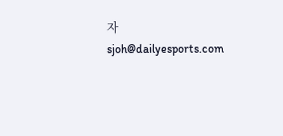자 sjoh@dailyesports.com